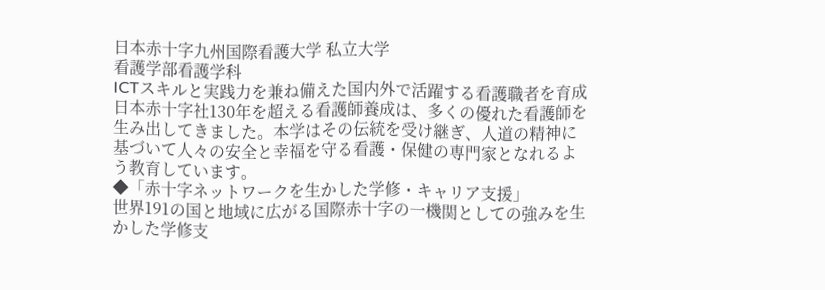日本赤十字九州国際看護大学 私立大学
看護学部看護学科
ICTスキルと実践力を兼ね備えた国内外で活躍する看護職者を育成
日本赤十字社130年を超える看護師養成は、多くの優れた看護師を生み出してきました。本学はその伝統を受け継ぎ、人道の精神に基づいて人々の安全と幸福を守る看護・保健の専門家となれるよう教育しています。
◆「赤十字ネットワークを生かした学修・キャリア支援」
世界191の国と地域に広がる国際赤十字の一機関としての強みを生かした学修支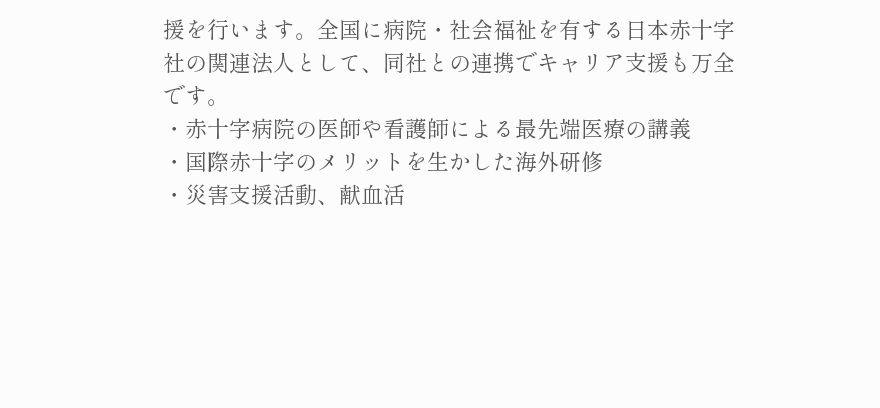援を行います。全国に病院・社会福祉を有する日本赤十字社の関連法人として、同社との連携でキャリア支援も万全です。
・赤十字病院の医師や看護師による最先端医療の講義
・国際赤十字のメリットを生かした海外研修
・災害支援活動、献血活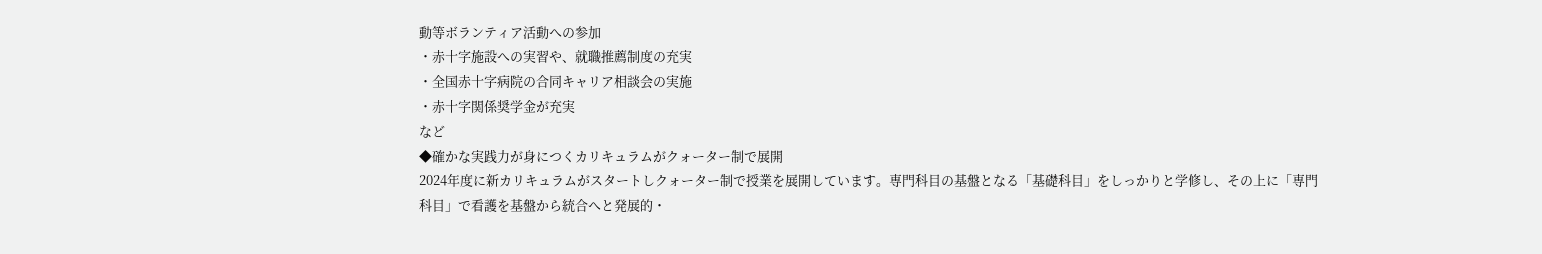動等ボランティア活動への参加
・赤十字施設への実習や、就職推薦制度の充実
・全国赤十字病院の合同キャリア相談会の実施
・赤十字関係奨学金が充実
など
◆確かな実践力が身につくカリキュラムがクォーター制で展開
2024年度に新カリキュラムがスタートしクォーター制で授業を展開しています。専門科目の基盤となる「基礎科目」をしっかりと学修し、その上に「専門科目」で看護を基盤から統合へと発展的・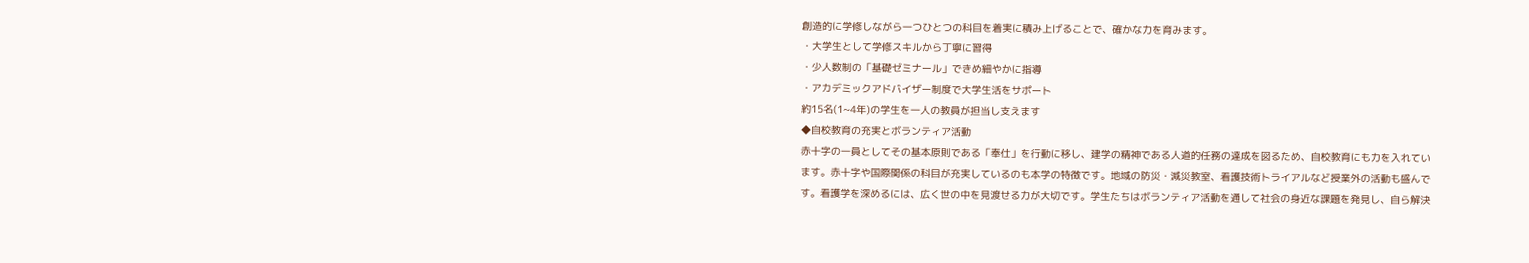創造的に学修しながら一つひとつの科目を着実に積み上げることで、確かな力を育みます。
・大学生として学修スキルから丁寧に習得
・少人数制の「基礎ゼミナール」できめ細やかに指導
・アカデミックアドバイザー制度で大学生活をサポート
約15名(1~4年)の学生を一人の教員が担当し支えます
◆自校教育の充実とボランティア活動
赤十字の一員としてその基本原則である「奉仕」を行動に移し、建学の精神である人道的任務の達成を図るため、自校教育にも力を入れています。赤十字や国際関係の科目が充実しているのも本学の特徴です。地域の防災・減災教室、看護技術トライアルなど授業外の活動も盛んです。看護学を深めるには、広く世の中を見渡せる力が大切です。学生たちはボランティア活動を通して社会の身近な課題を発見し、自ら解決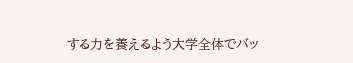する力を養えるよう大学全体でバッ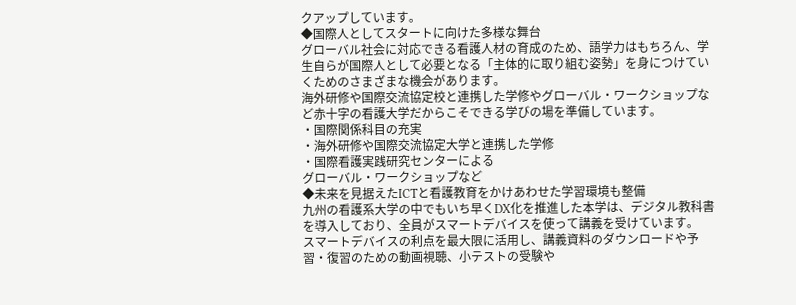クアップしています。
◆国際人としてスタートに向けた多様な舞台
グローバル社会に対応できる看護人材の育成のため、語学力はもちろん、学生自らが国際人として必要となる「主体的に取り組む姿勢」を身につけていくためのさまざまな機会があります。
海外研修や国際交流協定校と連携した学修やグローバル・ワークショップなど赤十字の看護大学だからこそできる学びの場を準備しています。
・国際関係科目の充実
・海外研修や国際交流協定大学と連携した学修
・国際看護実践研究センターによる
グローバル・ワークショップなど
◆未来を見据えたICTと看護教育をかけあわせた学習環境も整備
九州の看護系大学の中でもいち早くDX化を推進した本学は、デジタル教科書を導入しており、全員がスマートデバイスを使って講義を受けています。
スマートデバイスの利点を最大限に活用し、講義資料のダウンロードや予習・復習のための動画視聴、小テストの受験や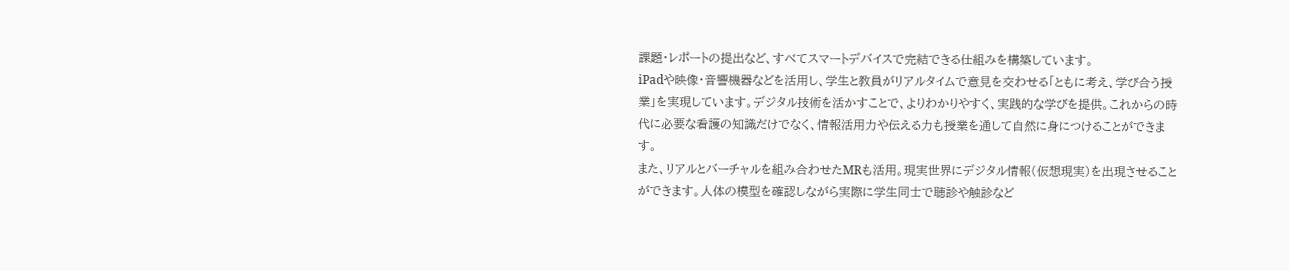課題・レポートの提出など、すべてスマートデバイスで完結できる仕組みを構築しています。
iPadや映像・音響機器などを活用し、学生と教員がリアルタイムで意見を交わせる「ともに考え、学び合う授業」を実現しています。デジタル技術を活かすことで、よりわかりやすく、実践的な学びを提供。これからの時代に必要な看護の知識だけでなく、情報活用力や伝える力も授業を通して自然に身につけることができます。
また、リアルとバーチャルを組み合わせたMRも活用。現実世界にデジタル情報(仮想現実)を出現させることができます。人体の模型を確認しながら実際に学生同士で聴診や触診など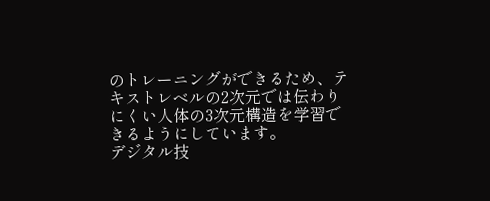のトレーニングができるため、テキストレベルの2次元では伝わりにくい人体の3次元構造を学習できるようにしています。
デジタル技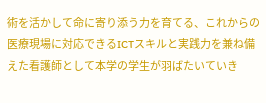術を活かして命に寄り添う力を育てる、これからの医療現場に対応できるICTスキルと実践力を兼ね備えた看護師として本学の学生が羽ばたいていき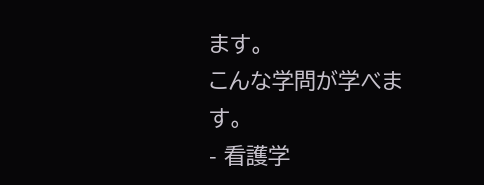ます。
こんな学問が学べます。
- 看護学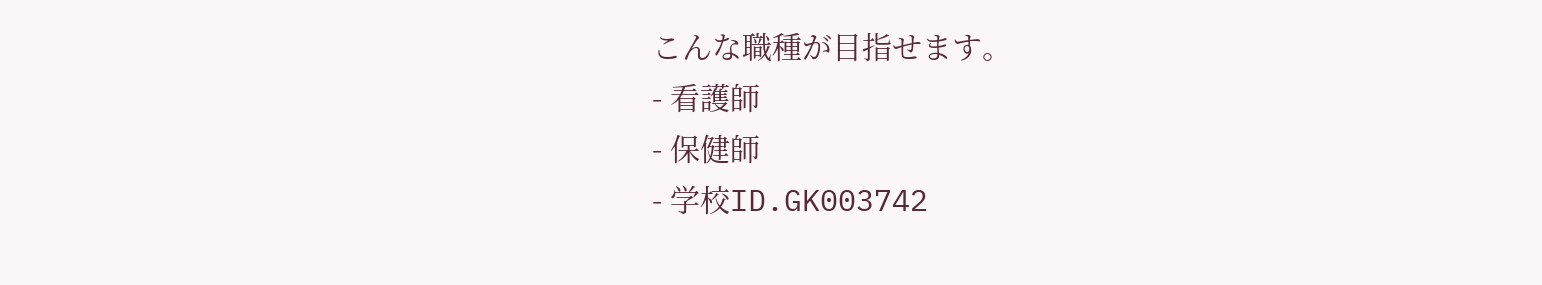こんな職種が目指せます。
- 看護師
- 保健師
- 学校ID.GK003742